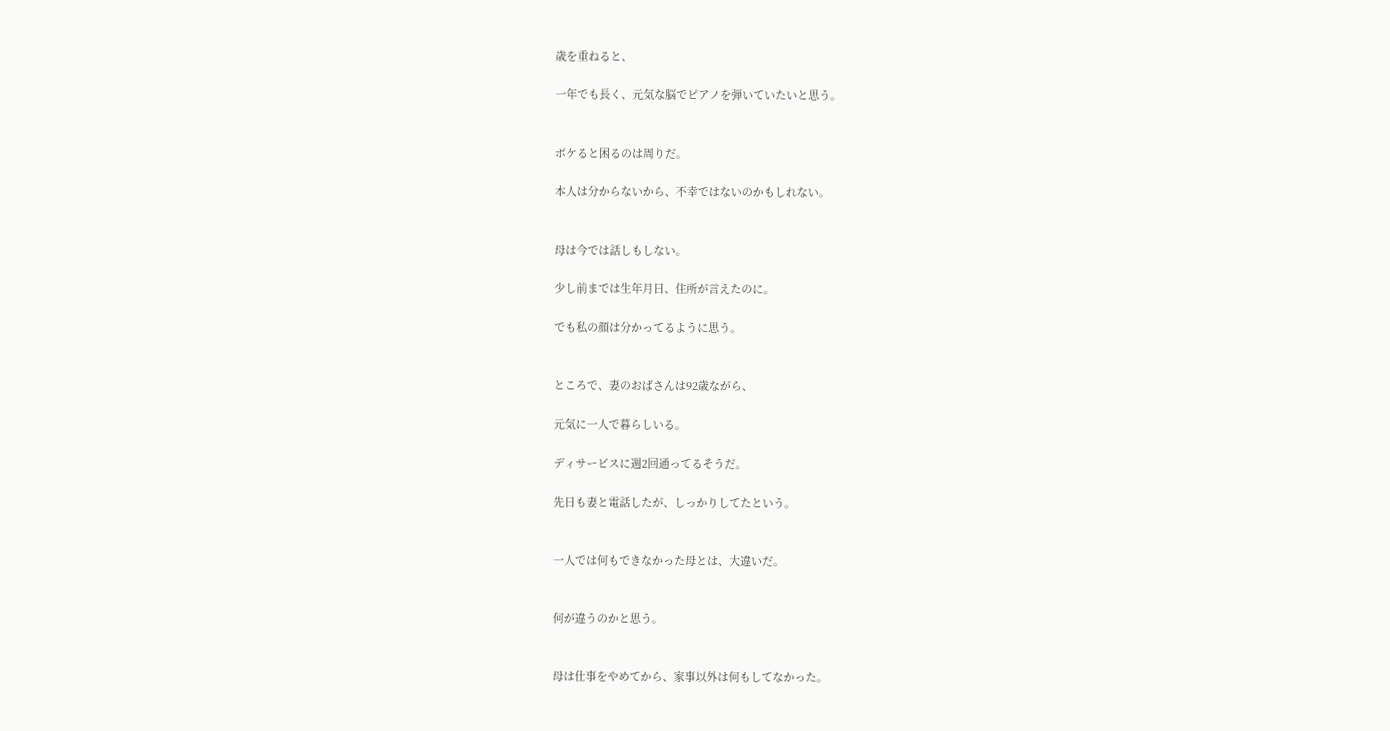歳を重ねると、

一年でも長く、元気な脳でピアノを弾いていたいと思う。


ボケると困るのは周りだ。

本人は分からないから、不幸ではないのかもしれない。


母は今では話しもしない。

少し前までは生年月日、住所が言えたのに。

でも私の顔は分かってるように思う。


ところで、妻のおばさんは92歳ながら、

元気に一人で暮らしいる。

ディサービスに週2回通ってるそうだ。

先日も妻と電話したが、しっかりしてたという。


一人では何もできなかった母とは、大違いだ。


何が違うのかと思う。


母は仕事をやめてから、家事以外は何もしてなかった。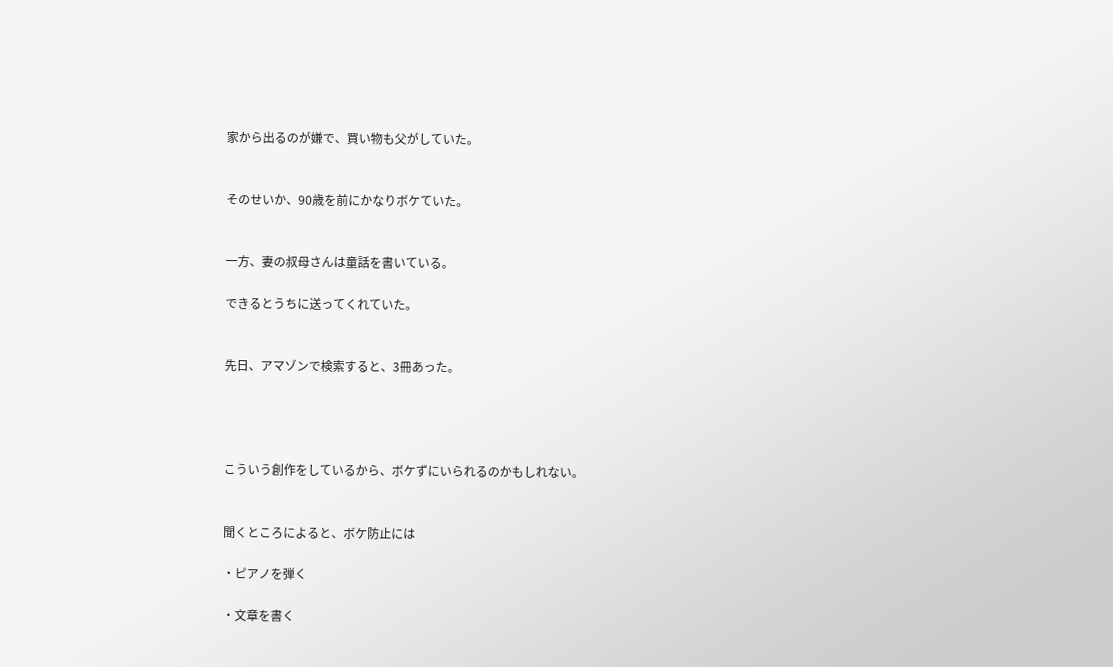家から出るのが嫌で、買い物も父がしていた。


そのせいか、90歳を前にかなりボケていた。


一方、妻の叔母さんは童話を書いている。

できるとうちに送ってくれていた。


先日、アマゾンで検索すると、3冊あった。




こういう創作をしているから、ボケずにいられるのかもしれない。


聞くところによると、ボケ防止には

・ピアノを弾く

・文章を書く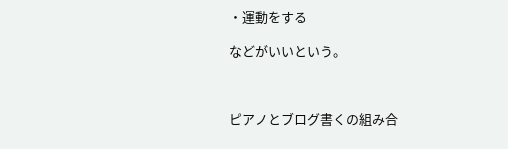・運動をする

などがいいという。



ピアノとブログ書くの組み合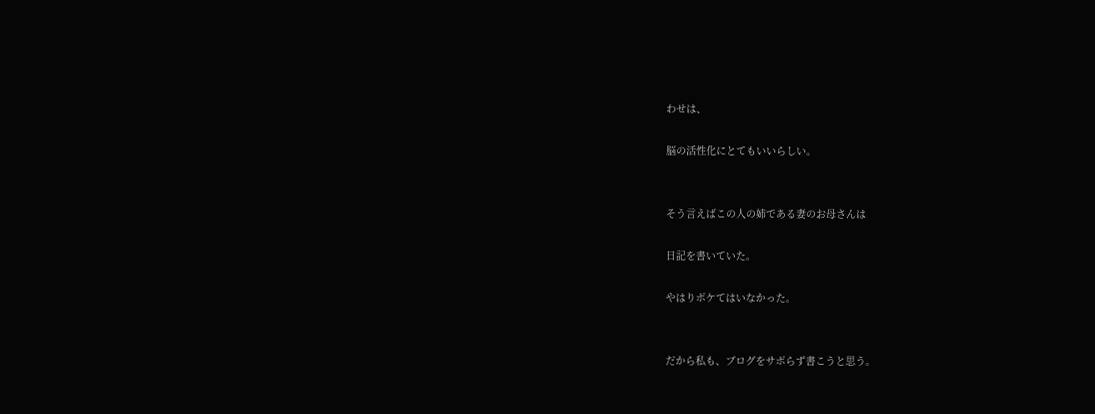わせは、

脳の活性化にとてもいいらしい。


そう言えばこの人の姉である妻のお母さんは

日記を書いていた。

やはりボケてはいなかった。


だから私も、ブログをサボらず書こうと思う。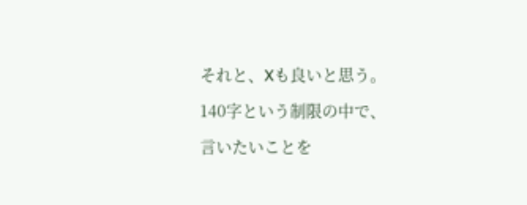それと、Xも良いと思う。

140字という制限の中で、

言いたいことを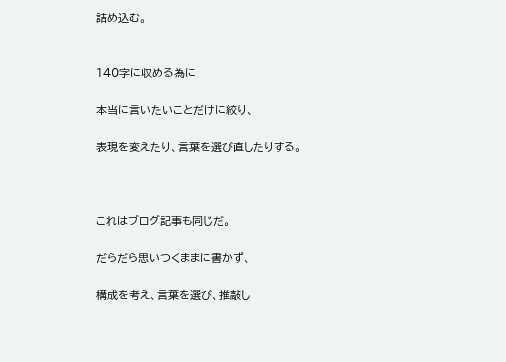詰め込む。


140字に収める為に

本当に言いたいことだけに絞り、

表現を変えたり、言葉を選び直したりする。



これはブログ記事も同じだ。

だらだら思いつくままに書かず、

構成を考え、言葉を選び、推敲し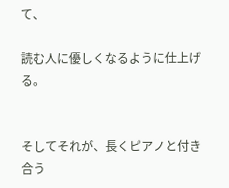て、

読む人に優しくなるように仕上げる。


そしてそれが、長くピアノと付き合う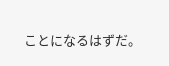ことになるはずだ。